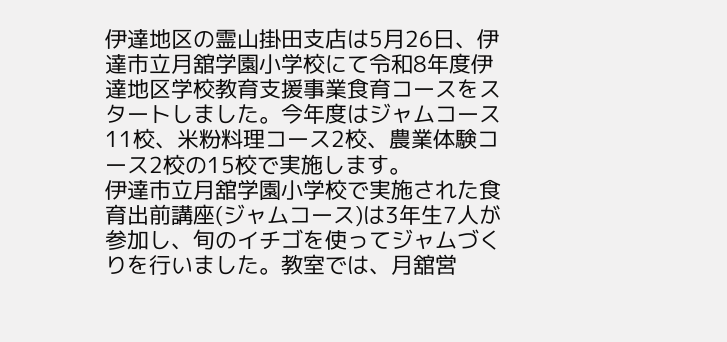伊達地区の霊山掛田支店は5月26日、伊達市立月舘学園小学校にて令和8年度伊達地区学校教育支援事業食育コースをスタートしました。今年度はジャムコース11校、米粉料理コース2校、農業体験コース2校の15校で実施します。
伊達市立月舘学園小学校で実施された食育出前講座(ジャムコース)は3年生7人が参加し、旬のイチゴを使ってジャムづくりを行いました。教室では、月舘営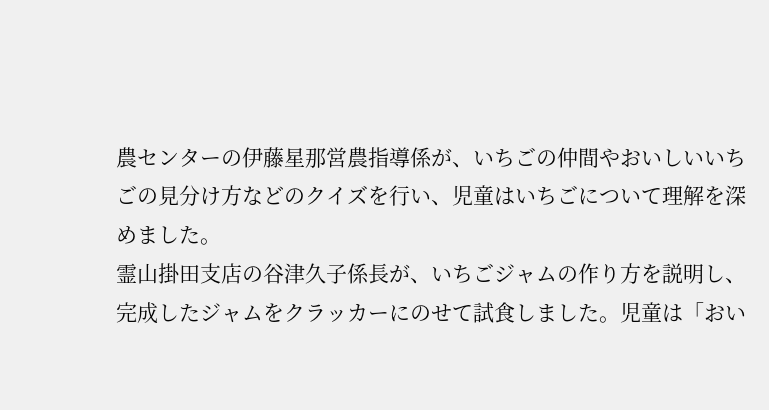農センターの伊藤星那営農指導係が、いちごの仲間やおいしいいちごの見分け方などのクイズを行い、児童はいちごについて理解を深めました。
霊山掛田支店の谷津久子係長が、いちごジャムの作り方を説明し、完成したジャムをクラッカーにのせて試食しました。児童は「おい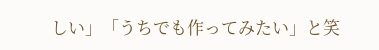しい」「うちでも作ってみたい」と笑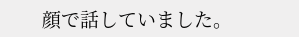顔で話していました。